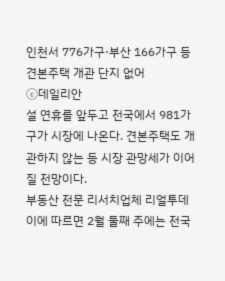인천서 776가구·부산 166가구 등
견본주택 개관 단지 없어
ⓒ데일리안
설 연휴를 앞두고 전국에서 981가구가 시장에 나온다. 견본주택도 개관하지 않는 등 시장 관망세가 이어질 전망이다.
부동산 전문 리서치업체 리얼투데이에 따르면 2월 둘째 주에는 전국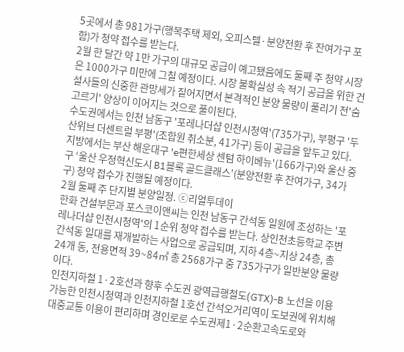5곳에서 총 981가구(행복주택 제외, 오피스텔·분양전환 후 잔여가구 포함)가 청약 접수를 받는다.
2월 한 달간 약 1만 가구의 대규모 공급이 예고됐음에도 둘째 주 청약 시장은 1000가구 미만에 그칠 예정이다. 시장 불확실성 속 적기 공급을 위한 건설사들의 신중한 관망세가 짙어지면서 본격적인 분양 물량이 풀리기 전'숨 고르기' 양상이 이어지는 것으로 풀이된다.
수도권에서는 인천 남동구 '포레나더샵 인천시청역'(735가구), 부평구 '두산위브 더센트럴 부평'(조합원 취소분, 41가구) 등이 공급을 앞두고 있다. 지방에서는 부산 해운대구 'e편한세상 센텀 하이베뉴'(166가구)와 울산 중구 ‘울산 우정혁신도시 B1블록 골드클래스’(분양전환 후 잔여가구, 34가구) 청약 접수가 진행될 예정이다.
2월 둘째 주 단지별 분양일정. ⓒ리얼투데이
한화 건설부문과 포스코이앤씨는 인천 남동구 간석동 일원에 조성하는 '포레나더샵 인천시청역'의 1순위 청약 접수를 받는다. 상인천초등학교 주변 간석동 일대를 재개발하는 사업으로 공급되며, 지하 4층~지상 24층, 총 24개 동, 전용면적 39~84㎡ 총 2568가구 중 735가구가 일반분양 물량이다.
인천지하철 1·2호선과 향후 수도권 광역급행철도(GTX)-B 노선을 이용 가능한 인천시청역과 인천지하철 1호선 간석오거리역이 도보권에 위치해 대중교통 이용이 편리하며 경인로로 수도권제1·2순환고속도로와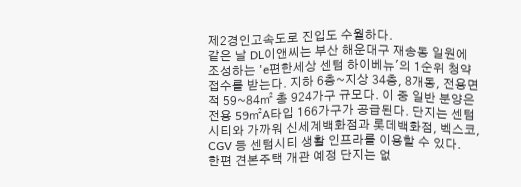제2경인고속도로 진입도 수월하다.
같은 날 DL이앤씨는 부산 해운대구 재송동 일원에 조성하는 'e편한세상 센텀 하이베뉴'의 1순위 청약 접수를 받는다. 지하 6층~지상 34층, 8개동, 전용면적 59~84㎡ 총 924가구 규모다. 이 중 일반 분양은 전용 59㎡A타입 166가구가 공급된다. 단지는 센텀시티와 가까워 신세계백화점과 롯데백화점, 벡스코, CGV 등 센텀시티 생활 인프라를 이용할 수 있다.
한편 견본주택 개관 예정 단지는 없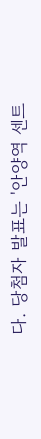다. 당첨자 발표는 '안양역 센트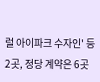럴 아이파크 수자인' 등 2곳, 정당 계약은 6곳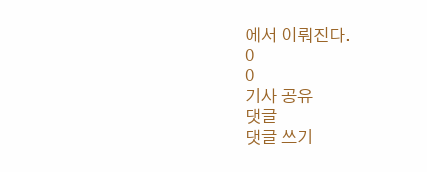에서 이뤄진다.
0
0
기사 공유
댓글
댓글 쓰기